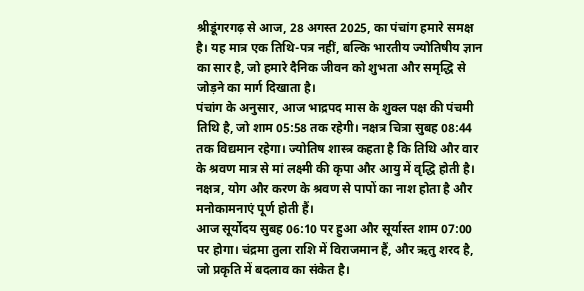श्रीडूंगरगढ़ से आज, 28 अगस्त 2025, का पंचांग हमारे समक्ष है। यह मात्र एक तिथि-पत्र नहीं, बल्कि भारतीय ज्योतिषीय ज्ञान का सार है, जो हमारे दैनिक जीवन को शुभता और समृद्धि से जोड़ने का मार्ग दिखाता है।
पंचांग के अनुसार, आज भाद्रपद मास के शुक्ल पक्ष की पंचमी तिथि है, जो शाम 05:58 तक रहेगी। नक्षत्र चित्रा सुबह 08:44 तक विद्यमान रहेगा। ज्योतिष शास्त्र कहता है कि तिथि और वार के श्रवण मात्र से मां लक्ष्मी की कृपा और आयु में वृद्धि होती है। नक्षत्र, योग और करण के श्रवण से पापों का नाश होता है और मनोकामनाएं पूर्ण होती हैं।
आज सूर्योदय सुबह 06:10 पर हुआ और सूर्यास्त शाम 07:00 पर होगा। चंद्रमा तुला राशि में विराजमान हैं, और ऋतु शरद है, जो प्रकृति में बदलाव का संकेत है।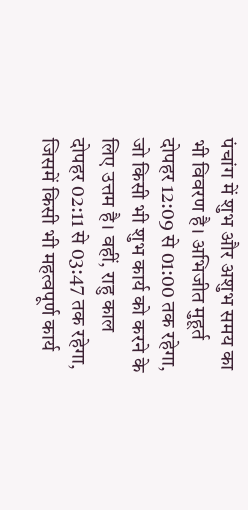पंचांग में शुभ और अशुभ समय का भी विवरण है। अभिजीत मुहूर्त दोपहर 12:09 से 01:00 तक रहेगा, जो किसी भी शुभ कार्य को करने के लिए उत्तम है। वहीं, राहु काल दोपहर 02:11 से 03:47 तक रहेगा, जिसमें किसी भी महत्वपूर्ण कार्य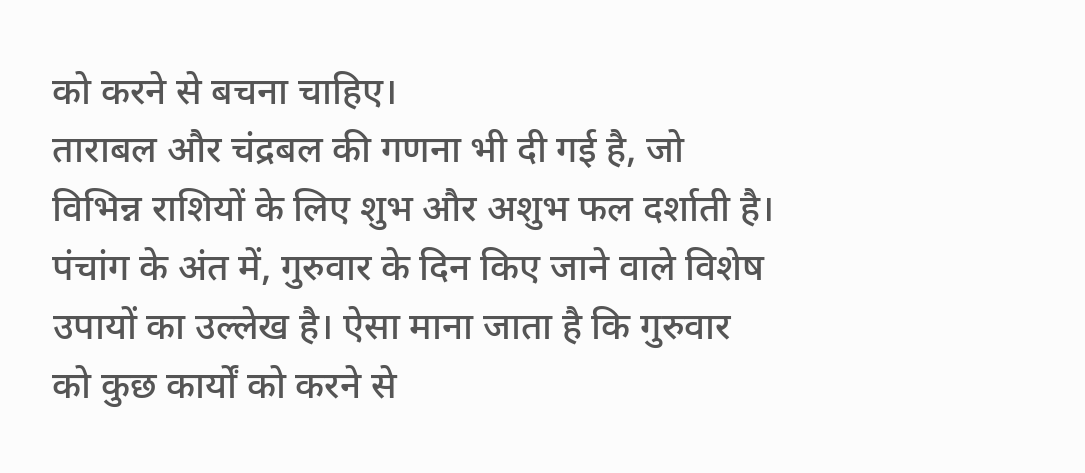को करने से बचना चाहिए।
ताराबल और चंद्रबल की गणना भी दी गई है, जो विभिन्न राशियों के लिए शुभ और अशुभ फल दर्शाती है।
पंचांग के अंत में, गुरुवार के दिन किए जाने वाले विशेष उपायों का उल्लेख है। ऐसा माना जाता है कि गुरुवार को कुछ कार्यों को करने से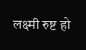लक्ष्मी रुष्ट हो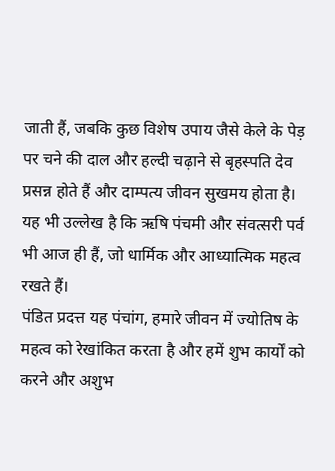जाती हैं, जबकि कुछ विशेष उपाय जैसे केले के पेड़ पर चने की दाल और हल्दी चढ़ाने से बृहस्पति देव प्रसन्न होते हैं और दाम्पत्य जीवन सुखमय होता है।
यह भी उल्लेख है कि ऋषि पंचमी और संवत्सरी पर्व भी आज ही हैं, जो धार्मिक और आध्यात्मिक महत्व रखते हैं।
पंडित प्रदत्त यह पंचांग, हमारे जीवन में ज्योतिष के महत्व को रेखांकित करता है और हमें शुभ कार्यों को करने और अशुभ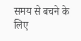समय से बचने के लिए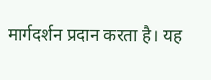मार्गदर्शन प्रदान करता है। यह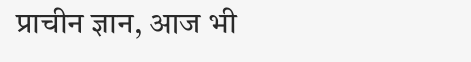प्राचीन ज्ञान, आज भी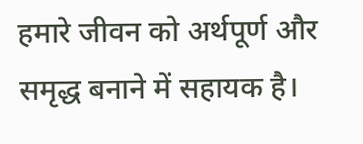हमारे जीवन को अर्थपूर्ण और समृद्ध बनाने में सहायक है।